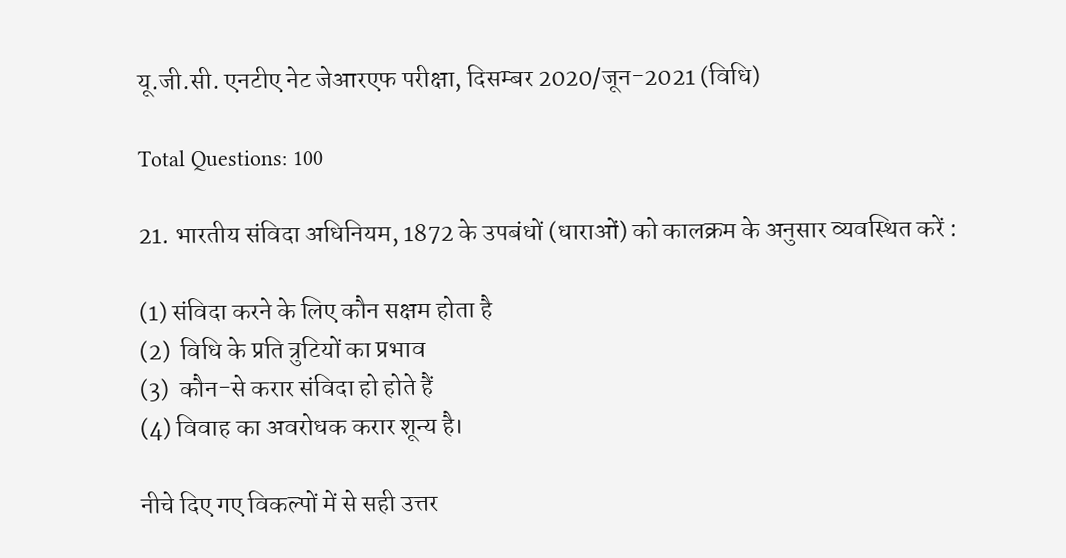यू.जी.सी. एनटीए नेट जेआरएफ परीक्षा, दिसम्बर 2020/जून-2021 (विधि)

Total Questions: 100

21. भारतीय संविदा अधिनियम, 1872 के उपबंधों (धाराओं) को कालक्रम के अनुसार व्यवस्थित करें :

(1) संविदा करने के लिए कौन सक्षम होता है
(2)  विधि के प्रति त्रुटियों का प्रभाव
(3)  कौन-से करार संविदा हो होते हैं
(4) विवाह का अवरोधक करार शून्य है।

नीचे दिए गए विकल्पों में से सही उत्तर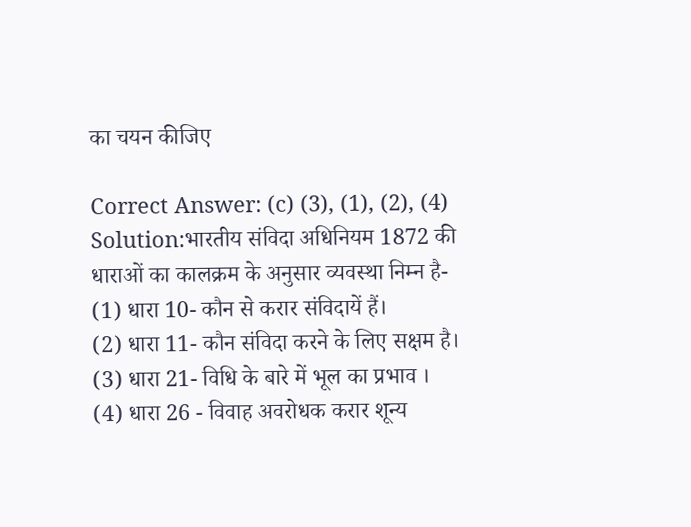का चयन कीजिए

Correct Answer: (c) (3), (1), (2), (4)
Solution:भारतीय संविदा अधिनियम 1872 की धाराओं का कालक्रम के अनुसार व्यवस्था निम्न है-
(1) धारा 10- कौन से करार संविदायें हैं।
(2) धारा 11- कौन संविदा करने के लिए सक्षम है।
(3) धारा 21- विधि के बारे में भूल का प्रभाव ।
(4) धारा 26 - विवाह अवरोधक करार शून्य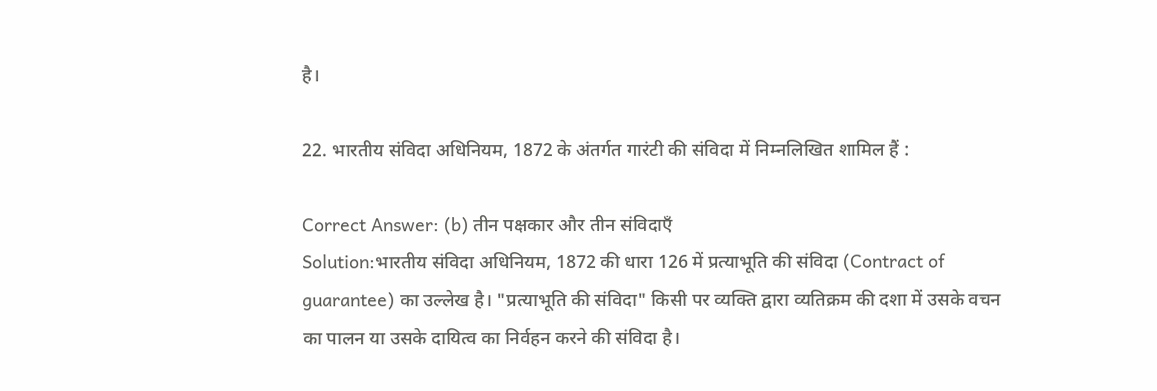है।

22. भारतीय संविदा अधिनियम, 1872 के अंतर्गत गारंटी की संविदा में निम्नलिखित शामिल हैं :

Correct Answer: (b) तीन पक्षकार और तीन संविदाएँ
Solution:भारतीय संविदा अधिनियम, 1872 की धारा 126 में प्रत्याभूति की संविदा (Contract of guarantee) का उल्लेख है। "प्रत्याभूति की संविदा" किसी पर व्यक्ति द्वारा व्यतिक्रम की दशा में उसके वचन का पालन या उसके दायित्व का निर्वहन करने की संविदा है।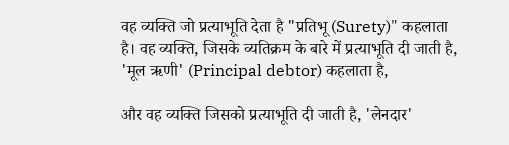वह व्यक्ति जो प्रत्याभूति देता है "प्रतिभू (Surety)" कहलाता है। वह व्यक्ति, जिसके व्यतिक्रम के बारे में प्रत्याभूति दी जाती है, 'मूल ऋणी' (Principal debtor) कहलाता है,

और वह व्यक्ति जिसको प्रत्याभूति दी जाती है, 'लेनदार'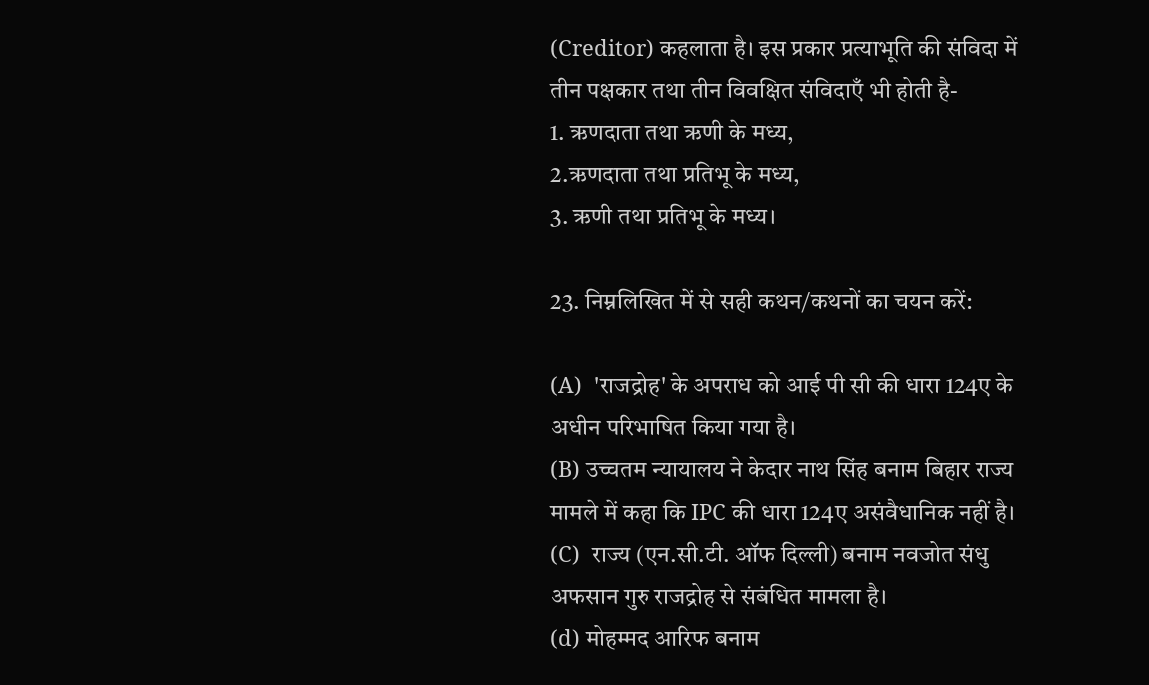(Creditor) कहलाता है। इस प्रकार प्रत्याभूति की संविदा में तीन पक्षकार तथा तीन विवक्षित संविदाएँ भी होती है-
1. ऋणदाता तथा ऋणी के मध्य,
2.ऋणदाता तथा प्रतिभू के मध्य,
3. ऋणी तथा प्रतिभू के मध्य।

23. निम्नलिखित में से सही कथन/कथनों का चयन करें:

(A)  'राजद्रोह' के अपराध को आई पी सी की धारा 124ए के अधीन परिभाषित किया गया है।
(B) उच्चतम न्यायालय ने केदार नाथ सिंह बनाम बिहार राज्य मामले में कहा कि IPC की धारा 124ए असंवैधानिक नहीं है।
(C)  राज्य (एन.सी.टी. ऑफ दिल्ली) बनाम नवजोत संधु अफसान गुरु राजद्रोह से संबंधित मामला है।
(d) मोहम्मद आरिफ बनाम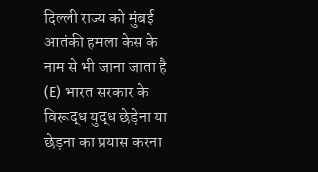दिल्ली राज्य को मुंबई आतंकी हमला केस के नाम से भी जाना जाता है
(E) भारत सरकार के विरूद्ध युद्ध छेड़ेना या छेड़ना का प्रयास करना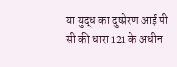या युद्ध का दुष्प्रेरण आई पी सी की धारा 121 के अधीन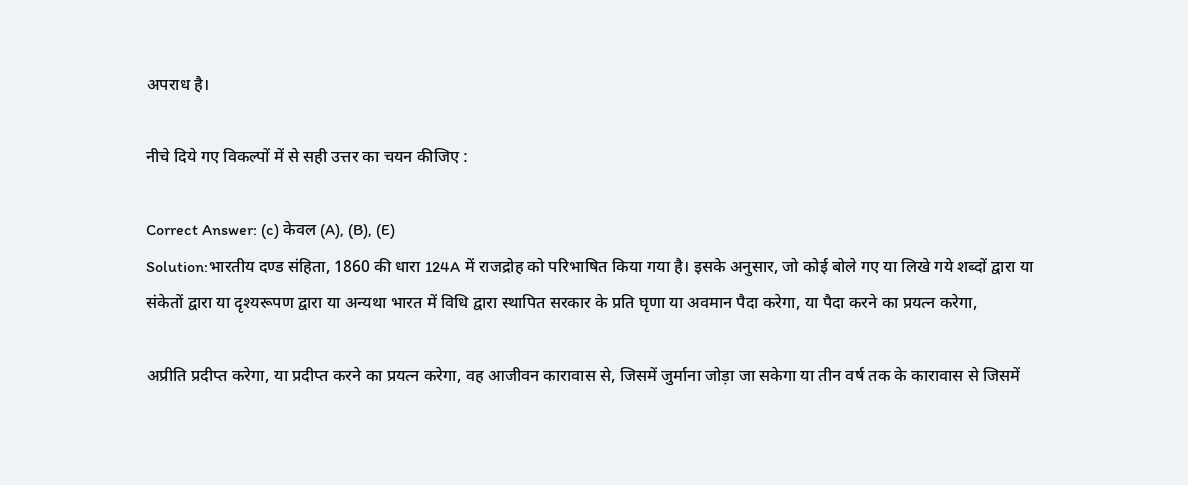अपराध है।

नीचे दिये गए विकल्पों में से सही उत्तर का चयन कीजिए :

Correct Answer: (c) केवल (A), (B), (E)
Solution:भारतीय दण्ड संहिता, 1860 की धारा 124A में राजद्रोह को परिभाषित किया गया है। इसके अनुसार, जो कोई बोले गए या लिखे गये शब्दों द्वारा या संकेतों द्वारा या दृश्यरूपण द्वारा या अन्यथा भारत में विधि द्वारा स्थापित सरकार के प्रति घृणा या अवमान पैदा करेगा, या पैदा करने का प्रयत्न करेगा,

अप्रीति प्रदीप्त करेगा, या प्रदीप्त करने का प्रयत्न करेगा, वह आजीवन कारावास से, जिसमें जुर्माना जोड़ा जा सकेगा या तीन वर्ष तक के कारावास से जिसमें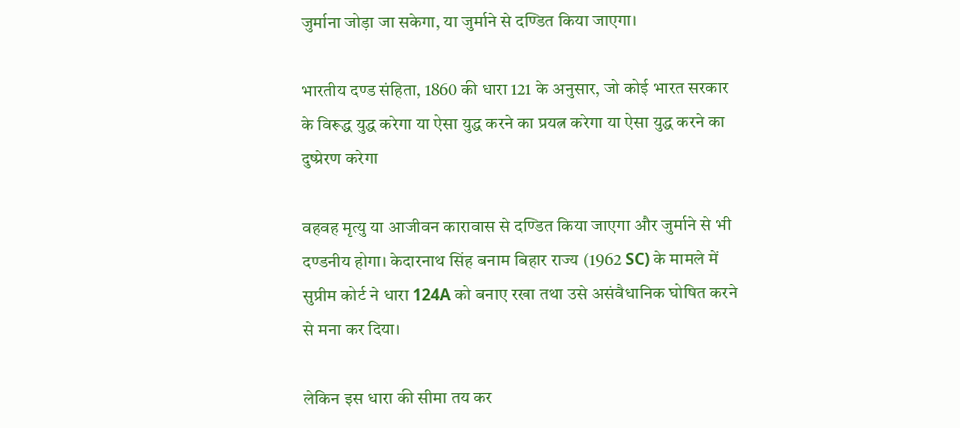जुर्माना जोड़ा जा सकेगा, या जुर्माने से दण्डित किया जाएगा।

भारतीय दण्ड संहिता, 1860 की धारा 121 के अनुसार, जो कोई भारत सरकार के विरूद्ध युद्ध करेगा या ऐसा युद्ध करने का प्रयत्न करेगा या ऐसा युद्ध करने का दुष्प्रेरण करेगा

वहवह मृत्यु या आजीवन कारावास से दण्डित किया जाएगा और जुर्माने से भी दण्डनीय होगा। केदारनाथ सिंह बनाम बिहार राज्य (1962 SC) के मामले में सुप्रीम कोर्ट ने धारा 124A को बनाए रखा तथा उसे असंवैधानिक घोषित करने से मना कर दिया।

लेकिन इस धारा की सीमा तय कर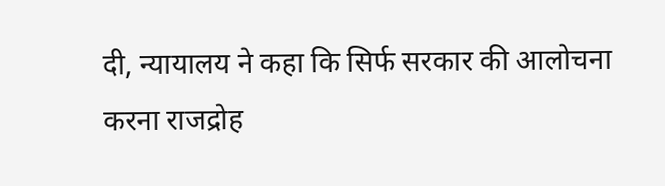दी, न्यायालय ने कहा कि सिर्फ सरकार की आलोचना करना राजद्रोह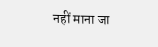नहीं माना जा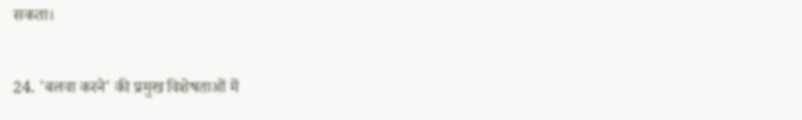सकता।

24. 'बलवा करने' की प्रमुख विशेषताओं में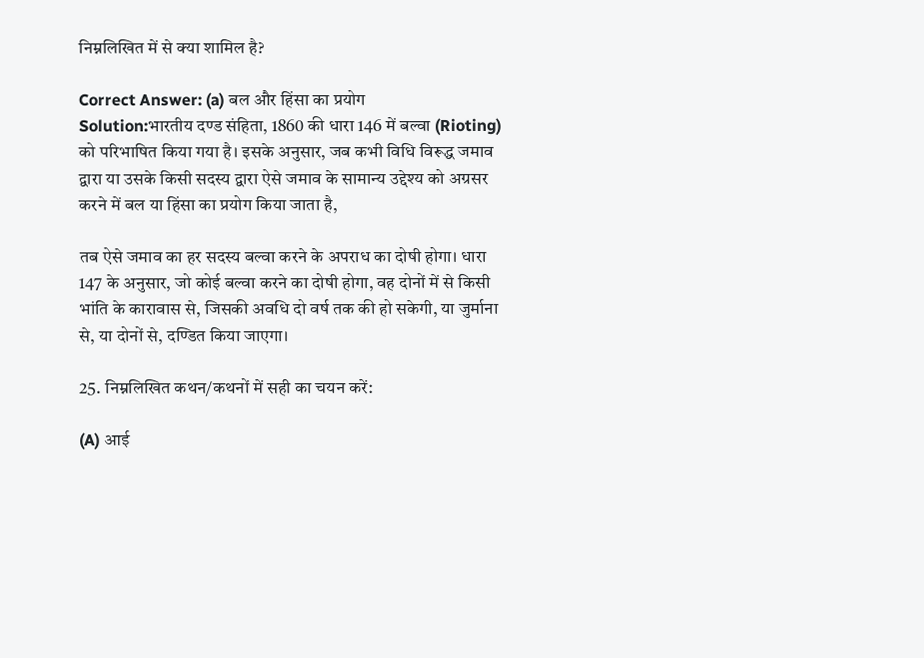निम्नलिखित में से क्या शामिल है?

Correct Answer: (a) बल और हिंसा का प्रयोग
Solution:भारतीय दण्ड संहिता, 1860 की धारा 146 में बल्वा (Rioting) को परिभाषित किया गया है। इसके अनुसार, जब कभी विधि विरूद्ध जमाव द्वारा या उसके किसी सदस्य द्वारा ऐसे जमाव के सामान्य उद्देश्य को अग्रसर करने में बल या हिंसा का प्रयोग किया जाता है,

तब ऐसे जमाव का हर सदस्य बल्वा करने के अपराध का दोषी होगा। धारा 147 के अनुसार, जो कोई बल्वा करने का दोषी होगा, वह दोनों में से किसी भांति के कारावास से, जिसकी अवधि दो वर्ष तक की हो सकेगी, या जुर्माना से, या दोनों से, दण्डित किया जाएगा।

25. निम्नलिखित कथन/कथनों में सही का चयन करें:

(A) आई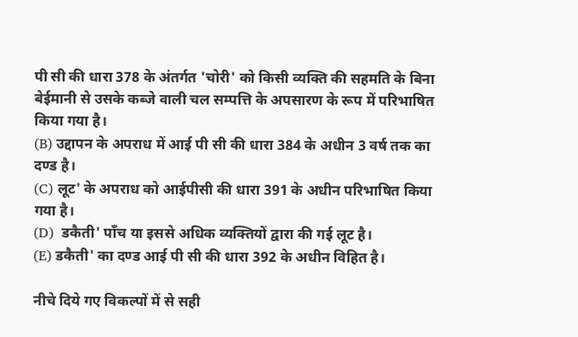पी सी की धारा 378 के अंतर्गत 'चोरी' को किसी व्यक्ति की सहमति के बिना बेईमानी से उसके कब्जे वाली चल सम्पत्ति के अपसारण के रूप में परिभाषित किया गया है।
(B) उद्दापन के अपराध में आई पी सी की धारा 384 के अधीन 3 वर्ष तक का दण्ड है।
(C) लूट' के अपराध को आईपीसी की धारा 391 के अधीन परिभाषित किया गया है।
(D)  डकैती' पाँच या इससे अधिक व्यक्तियों द्वारा की गई लूट है।
(E) डकैती' का दण्ड आई पी सी की धारा 392 के अधीन विहित है।

नीचे दिये गए विकल्पों में से सही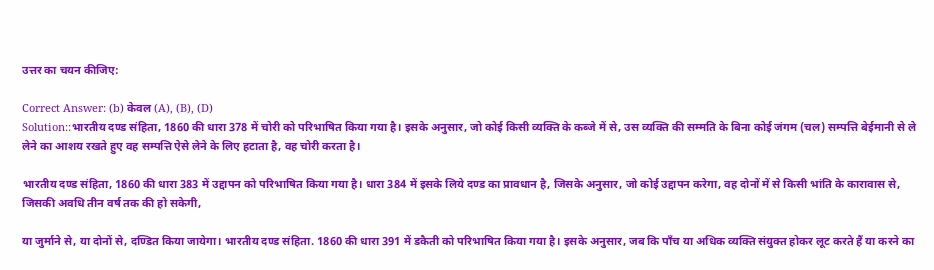उत्तर का चयन कीजिए:

Correct Answer: (b) केवल (A), (B), (D)
Solution::भारतीय दण्ड संहिता, 1860 की धारा 378 में चोरी को परिभाषित किया गया है। इसके अनुसार, जो कोई किसी व्यक्ति के कब्जे में से, उस व्यक्ति की सम्मति के बिना कोई जंगम (चल) सम्पत्ति बेईमानी से ले लेने का आशय रखते हुए वह सम्पत्ति ऐसे लेने के लिए हटाता है, वह चोरी करता है।

भारतीय दण्ड संहिता, 1860 की धारा 383 में उद्दापन को परिभाषित किया गया है। धारा 384 में इसके लिये दण्ड का प्रावधान है, जिसके अनुसार, जो कोई उद्दापन करेगा, वह दोनों में से किसी भांति के कारावास से, जिसकी अवधि तीन वर्ष तक की हो सकेगी,

या जुर्माने से, या दोनों से, दण्डित किया जायेगा। भारतीय दण्ड संहिता. 1860 की धारा 391 में डकैती को परिभाषित किया गया है। इसके अनुसार, जब कि पाँच या अधिक व्यक्ति संयुक्त होकर लूट करते हैं या करने का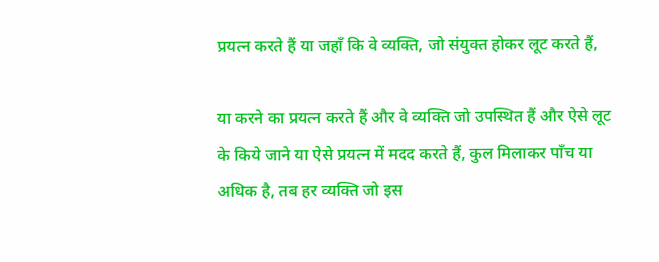प्रयत्न करते हैं या जहाँ कि वे व्यक्ति, जो संयुक्त होकर लूट करते हैं,

या करने का प्रयत्न करते हैं और वे व्यक्ति जो उपस्थित हैं और ऐसे लूट के किये जाने या ऐसे प्रयत्न में मदद करते हैं, कुल मिलाकर पाँच या अधिक है, तब हर व्यक्ति जो इस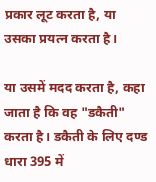प्रकार लूट करता है, या उसका प्रयत्न करता है।

या उसमें मदद करता है, कहा जाता है कि वह "डकैती" करता है। डकैती के लिए दण्ड धारा 395 में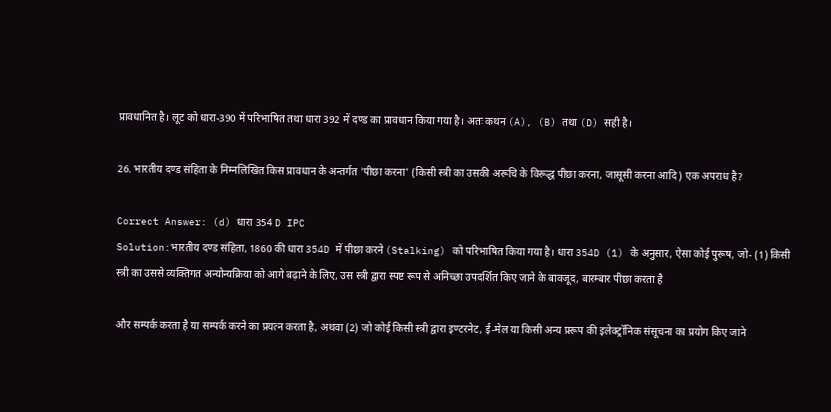प्रावधानित है। लूट को धारा-390 में परिभाषित तथा धारा 392 में दण्ड का प्रावधान किया गया है। अतः कथन (A), (B) तथा (D) सही है।

26. भारतीय दण्ड संहिता के निम्नलिखित किस प्रावधान के अन्तर्गत 'पीछा करना' (किसी स्त्री का उसकी अरूचि के विरूद्ध पीछा करना, जासूसी करना आदि) एक अपराध है?

Correct Answer: (d) धारा 354 D IPC
Solution:भारतीय दण्ड संहिता, 1860 की धारा 354D में पीछा करने (Stalking) को परिभाषित किया गया है। धारा 354D (1) के अनुसार, ऐसा कोई पुरूष, जो- (1) किसी स्त्री का उससे व्यक्तिगत अन्योन्यक्रिया को आगे बढ़ाने के लिए, उस स्त्री द्वारा स्पष्ट रूप से अनिच्छा उपदर्शित किए जाने के बावजूद, बारम्बार पीछा करता है

और सम्पर्क करता है या सम्पर्क करने का प्रयत्न करता है, अथवा (2) जो कोई किसी स्त्री द्वारा इण्टरनेट, ई-मेल या किसी अन्य प्ररूप की इलेक्ट्रॉनिक संसूचना का प्रयोग किए जाने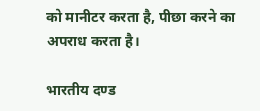को मानीटर करता है, पीछा करने का अपराध करता है।

भारतीय दण्ड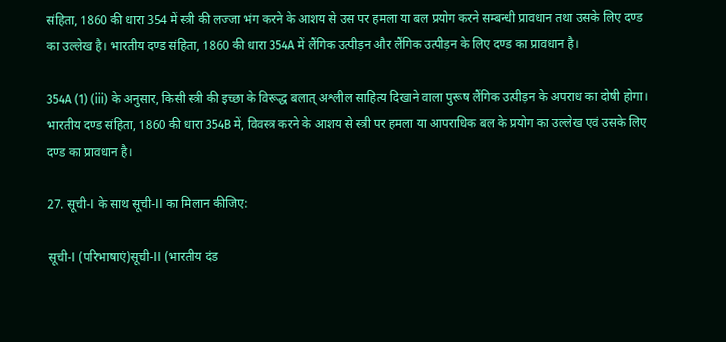संहिता, 1860 की धारा 354 में स्त्री की लज्जा भंग करने के आशय से उस पर हमला या बल प्रयोग करने सम्बन्धी प्रावधान तथा उसके लिए दण्ड का उल्लेख है। भारतीय दण्ड संहिता, 1860 की धारा 354A में लैंगिक उत्पीड़न और लैंगिक उत्पीड़न के लिए दण्ड का प्रावधान है।

354A (1) (iii) के अनुसार, किसी स्त्री की इच्छा के विरूद्ध बलात् अश्लील साहित्य दिखाने वाला पुरूष लैंगिक उत्पीड़न के अपराध का दोषी होगा। भारतीय दण्ड संहिता, 1860 की धारा 354B में, विवस्त्र करने के आशय से स्त्री पर हमला या आपराधिक बल के प्रयोग का उल्लेख एवं उसके लिए दण्ड का प्रावधान है।

27. सूची-I के साथ सूची-II का मिलान कीजिए:

सूची-I (परिभाषाएं)सूची-II (भारतीय दंड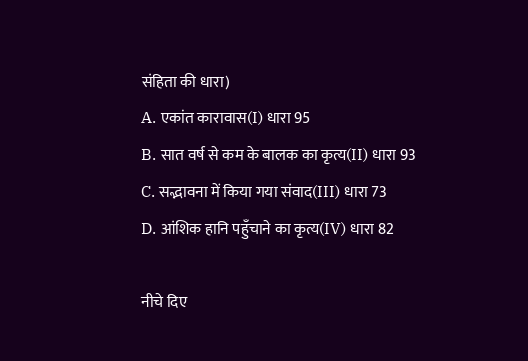संहिता की धारा)
A. एकांत कारावास(I) धारा 95
B. सात वर्ष से कम के बालक का कृत्य(II) धारा 93
C. सद्भावना में किया गया संवाद(III) धारा 73
D. आंशिक हानि पहुँचाने का कृत्य(IV) धारा 82

नीचे दिए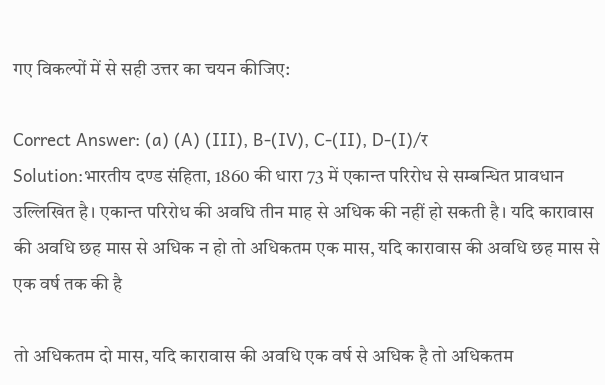गए विकल्पों में से सही उत्तर का चयन कीजिए:

Correct Answer: (a) (A) (III), B-(IV), C-(II), D-(I)/र
Solution:भारतीय दण्ड संहिता, 1860 की धारा 73 में एकान्त परिरोध से सम्बन्धित प्रावधान उल्लिखित है। एकान्त परिरोध की अवधि तीन माह से अधिक की नहीं हो सकती है। यदि कारावास की अवधि छह मास से अधिक न हो तो अधिकतम एक मास, यदि कारावास की अवधि छह मास से एक वर्ष तक की है

तो अधिकतम दो मास, यदि कारावास की अवधि एक वर्ष से अधिक है तो अधिकतम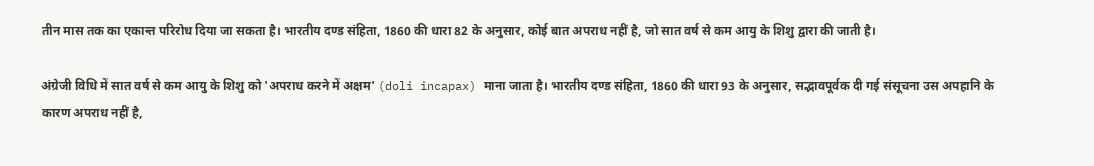तीन मास तक का एकान्त परिरोध दिया जा सकता है। भारतीय दण्ड संहिता, 1860 की धारा 82 के अनुसार, कोई बात अपराध नहीं है, जो सात वर्ष से कम आयु के शिशु द्वारा की जाती है।

अंग्रेजी विधि में सात वर्ष से कम आयु के शिशु को 'अपराध करने में अक्षम' (doli incapax) माना जाता है। भारतीय दण्ड संहिता, 1860 की धारा 93 के अनुसार, सद्भावपूर्वक दी गई संसूचना उस अपहानि के कारण अपराध नहीं है,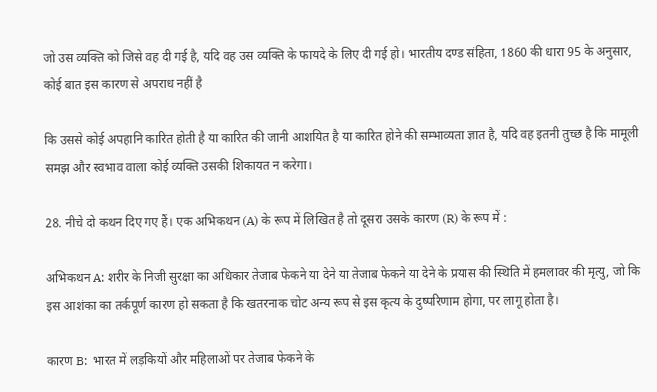जो उस व्यक्ति को जिसे वह दी गई है, यदि वह उस व्यक्ति के फायदे के लिए दी गई हो। भारतीय दण्ड संहिता, 1860 की धारा 95 के अनुसार, कोई बात इस कारण से अपराध नहीं है

कि उससे कोई अपहानि कारित होती है या कारित की जानी आशयित है या कारित होने की सम्भाव्यता ज्ञात है, यदि वह इतनी तुच्छ है कि मामूली समझ और स्वभाव वाला कोई व्यक्ति उसकी शिकायत न करेगा।

28. नीचे दो कथन दिए गए हैं। एक अभिकथन (A) के रूप में लिखित है तो दूसरा उसके कारण (R) के रूप में :

अभिकथन A: शरीर के निजी सुरक्षा का अधिकार तेजाब फेकने या देने या तेजाब फेकने या देने के प्रयास की स्थिति में हमलावर की मृत्यु, जो कि इस आशंका का तर्कपूर्ण कारण हो सकता है कि खतरनाक चोट अन्य रूप से इस कृत्य के दुष्परिणाम होगा, पर लागू होता है।

कारण B:  भारत में लड़कियों और महिलाओं पर तेजाब फेकने के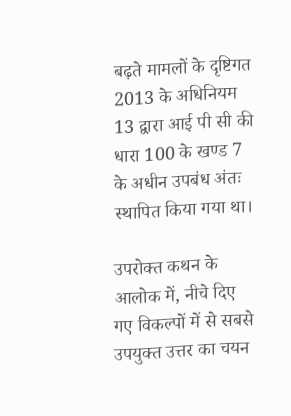बढ़ते मामलों के दृष्टिगत 2013 के अधिनियम 13 द्वारा आई पी सी की धारा 100 के खण्ड 7 के अधीन उपबंध अंतः स्थापित किया गया था।

उपरोक्त कथन के आलोक में, नीचे दिए गए विकल्पों में से सबसे उपयुक्त उत्तर का चयन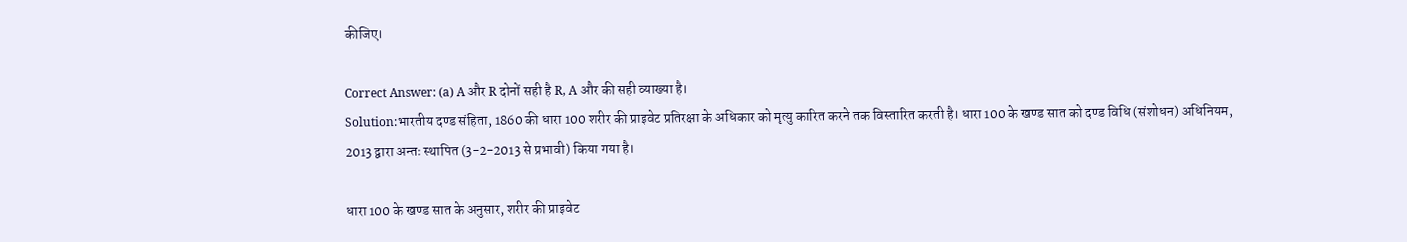कीजिए।

Correct Answer: (a) A और R दोनों सही है R, A और की सही व्याख्या है।
Solution:भारतीय दण्ड संहिता, 1860 की धारा 100 शरीर की प्राइवेट प्रतिरक्षा के अधिकार को मृत्यु कारित करने तक विस्तारित करती है। धारा 100 के खण्ड सात को दण्ड विधि (संशोधन) अधिनियम, 2013 द्वारा अन्तः स्थापित (3-2-2013 से प्रभावी) किया गया है।

धारा 100 के खण्ड सात के अनुसार, शरीर की प्राइवेट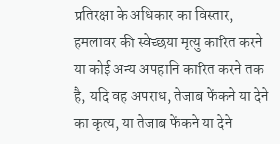प्रतिरक्षा के अधिकार का विस्तार, हमलावर की स्वेच्छया मृत्यु कारित करने या कोई अन्य अपहानि कारित करने तक है, यदि वह अपराध, तेजाब फेंकने या देने का कृत्य, या तेजाब फेंकने या देने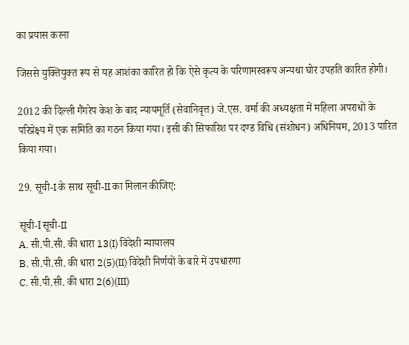का प्रयास करना

जिससे युक्तियुक्त रूप से यह आशंका कारित हो कि ऐसे कृत्य के परिणामस्वरूप अन्यथा घोर उपहति कारित होगी।

2012 की दिल्ली गैंगरेप केश के बाद न्यायमूर्ति (सेवानिवृत्त) जे.एस. वर्मा की अध्यक्षता में महिला अपराधों के परिप्रेक्ष्य में एक समिति का गठन किया गया। इसी की सिफारिश पर दण्ड विधि (संशोधन) अधिनियम, 2013 पारित किया गया।

29. सूची-I के साथ सूची-II का मिलान कीजिए:

सूची-Iसूची-II
A. सी.पी.सी. की धारा 13(I) विदेशी न्यायालय
B. सी.पी.सी. की धारा 2(5)(II) विदेशी निर्णयों के बारे में उपधारणा
C. सी.पी.सी. की धारा 2(6)(III)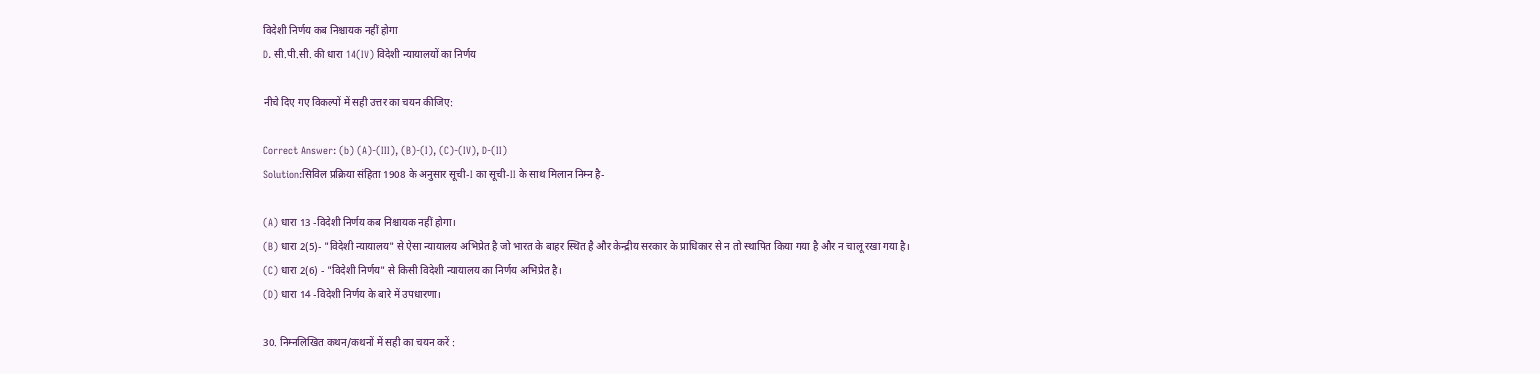विदेशी निर्णय कब निश्चायक नहीं होगा
D. सी.पी.सी. की धारा 14(IV) विदेशी न्यायालयों का निर्णय

नीचे दिए गए विकल्पों में सही उत्तर का चयन कीजिए:

Correct Answer: (b) (A)-(III), (B)-(I), (C)-(IV), D-(II)
Solution:सिविल प्रक्रिया संहिता 1908 के अनुसार सूची-I का सूची-II के साथ मिलान निम्न है-

(A) धारा 13 -विदेशी निर्णय कब निश्चायक नहीं होगा।
(B) धारा 2(5)- "विदेशी न्यायालय" से ऐसा न्यायालय अभिप्रेत है जो भारत के बाहर स्थित है और केन्द्रीय सरकार के प्राधिकार से न तो स्थापित किया गया है और न चालू रखा गया है।
(C) धारा 2(6) - "विदेशी निर्णय" से किसी विदेशी न्यायालय का निर्णय अभिप्रेत है।
(D) धारा 14 -विदेशी निर्णय के बारे में उपधारणा।

30. निम्नलिखित कथन/कथनों में सही का चयन करें :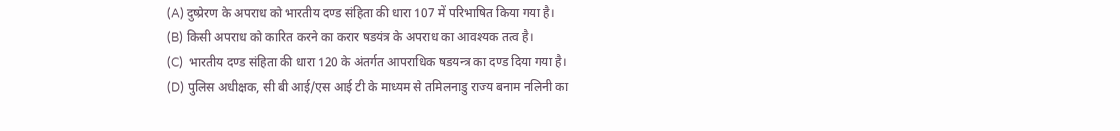(A) दुष्प्रेरण के अपराध को भारतीय दण्ड संहिता की धारा 107 में परिभाषित किया गया है।
(B) किसी अपराध को कारित करने का करार षडयंत्र के अपराध का आवश्यक तत्व है।
(C)  भारतीय दण्ड संहिता की धारा 120 के अंतर्गत आपराधिक षडयन्त्र का दण्ड दिया गया है।
(D) पुलिस अधीक्षक, सी बी आई/एस आई टी के माध्यम से तमिलनाडु राज्य बनाम नलिनी का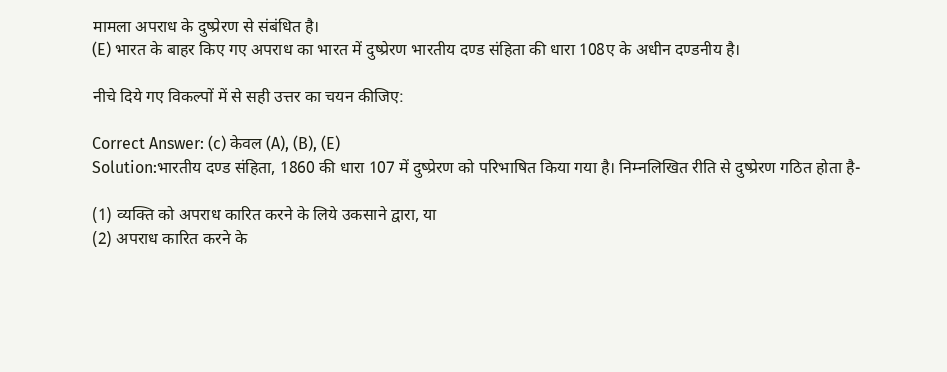मामला अपराध के दुष्प्रेरण से संबंधित है।
(E) भारत के बाहर किए गए अपराध का भारत में दुष्प्रेरण भारतीय दण्ड संहिता की धारा 108ए के अधीन दण्डनीय है।

नीचे दिये गए विकल्पों में से सही उत्तर का चयन कीजिए:

Correct Answer: (c) केवल (A), (B), (E)
Solution:भारतीय दण्ड संहिता, 1860 की धारा 107 में दुष्प्रेरण को परिभाषित किया गया है। निम्नलिखित रीति से दुष्प्रेरण गठित होता है-

(1) व्यक्ति को अपराध कारित करने के लिये उकसाने द्वारा, या
(2) अपराध कारित करने के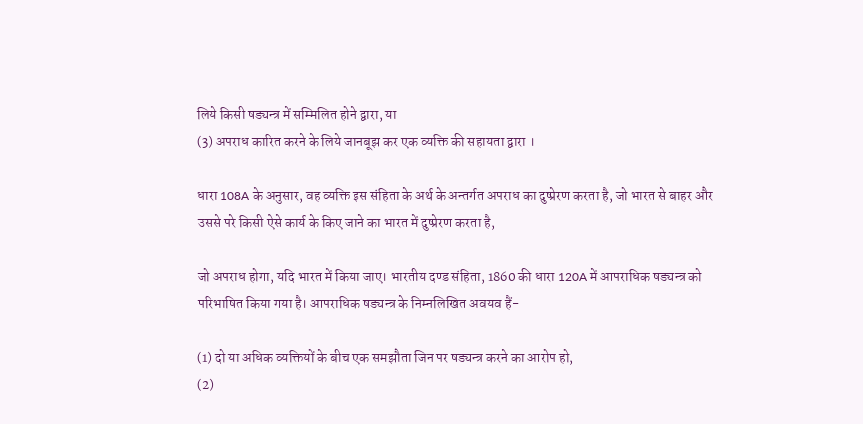लिये किसी षड्यन्त्र में सम्मिलित होने द्वारा, या
(3) अपराध कारित करने के लिये जानबूझ कर एक व्यक्ति की सहायता द्वारा ।

धारा 108A के अनुसार, वह व्यक्ति इस संहिता के अर्थ के अन्तर्गत अपराध का दुष्प्रेरण करता है, जो भारत से बाहर और उससे परे किसी ऐसे कार्य के किए जाने का भारत में दुष्प्रेरण करता है,

जो अपराध होगा, यदि भारत में किया जाए। भारतीय दण्ड संहिता, 1860 की धारा 120A में आपराधिक षड्यन्त्र को परिभाषित किया गया है। आपराधिक षड्यन्त्र के निम्नलिखित अवयव हैं-

(1) दो या अधिक व्यक्तियों के बीच एक समझौता जिन पर षड्यन्त्र करने का आरोप हो,
(2)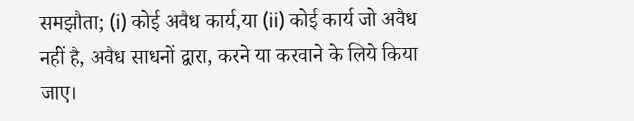समझौता; (i) कोई अवैध कार्य,या (ii) कोई कार्य जो अवैध नहीं है, अवैध साधनों द्वारा, करने या करवाने के लिये किया जाए।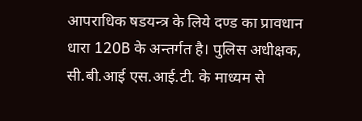आपराधिक षडयन्त्र के लिये दण्ड का प्रावधान धारा 120B के अन्तर्गत है। पुलिस अधीक्षक, सी.बी.आई एस.आई.टी. के माध्यम से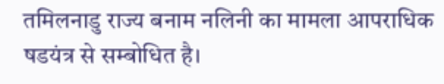तमिलनाडु राज्य बनाम नलिनी का मामला आपराधिक षडयंत्र से सम्बोधित है।